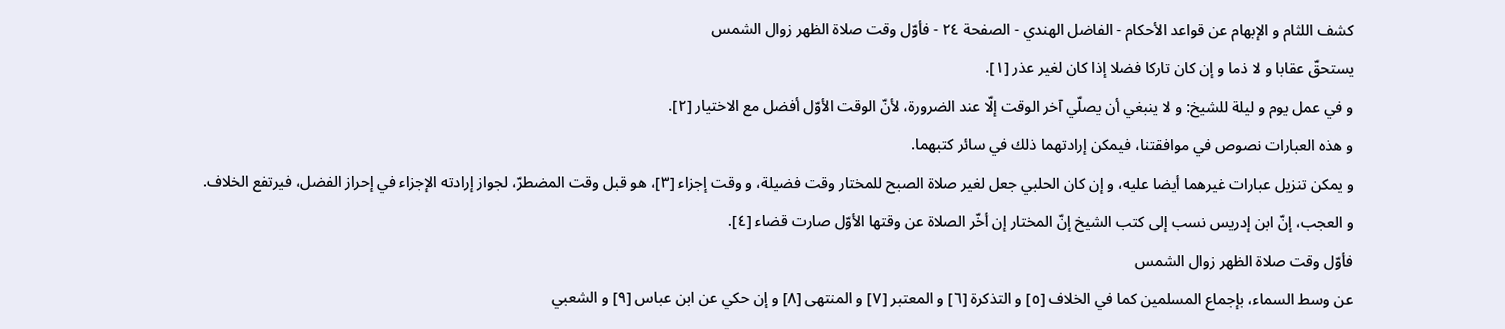كشف اللثام و الإبهام عن قواعد الأحكام - الفاضل الهندي - الصفحة ٢٤ - فأوّل وقت صلاة الظهر زوال الشمس
يستحقّ عقابا و لا ذما و إن كان تاركا فضلا إذا كان لغير عذر [١].
و في عمل يوم و ليلة للشيخ: و لا ينبغي أن يصلّي آخر الوقت إلّا عند الضرورة، لأنّ الوقت الأوّل أفضل مع الاختيار [٢].
و هذه العبارات نصوص في موافقتنا، فيمكن إرادتهما ذلك في سائر كتبهما.
و يمكن تنزيل عبارات غيرهما أيضا عليه، و إن كان الحلبي جعل لغير صلاة الصبح للمختار وقت فضيلة، و وقت إجزاء [٣]، هو قبل وقت المضطرّ، لجواز إرادته الإجزاء في إحراز الفضل، فيرتفع الخلاف.
و العجب، إنّ ابن إدريس نسب إلى كتب الشيخ إنّ المختار إن أخّر الصلاة عن وقتها الأوّل صارت قضاء [٤].
فأوّل وقت صلاة الظهر زوال الشمس
عن وسط السماء، بإجماع المسلمين كما في الخلاف [٥] و التذكرة [٦] و المعتبر [٧] و المنتهى [٨] و إن حكي عن ابن عباس [٩] و الشعبي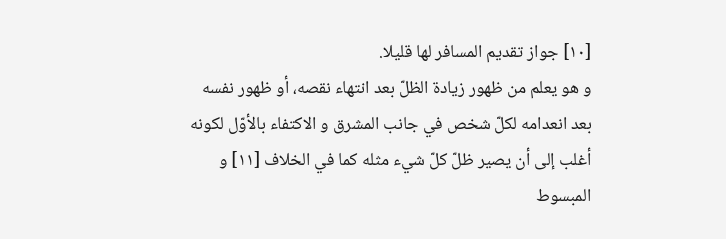[١٠] جواز تقديم المسافر لها قليلا.
و هو يعلم من ظهور زيادة الظلّ بعد انتهاء نقصه، أو ظهور نفسه بعد انعدامه لكلّ شخص في جانب المشرق و الاكتفاء بالأوّل لكونه أغلب إلى أن يصير ظلّ كلّ شيء مثله كما في الخلاف [١١] و المبسوط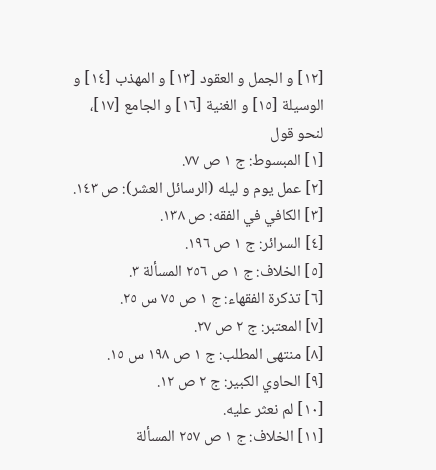[١٢] و الجمل و العقود [١٣] و المهذب [١٤] و الوسيلة [١٥] و الغنية [١٦] و الجامع [١٧]، لنحو قول
[١] المبسوط: ج ١ ص ٧٧.
[٢] عمل يوم و ليله (الرسائل العشر): ص ١٤٣.
[٣] الكافي في الفقه: ص ١٣٨.
[٤] السرائر: ج ١ ص ١٩٦.
[٥] الخلاف: ج ١ ص ٢٥٦ المسألة ٣.
[٦] تذكرة الفقهاء: ج ١ ص ٧٥ س ٢٥.
[٧] المعتبر: ج ٢ ص ٢٧.
[٨] منتهى المطلب: ج ١ ص ١٩٨ س ١٥.
[٩] الحاوي الكبير: ج ٢ ص ١٢.
[١٠] لم نعثر عليه.
[١١] الخلاف: ج ١ ص ٢٥٧ المسألة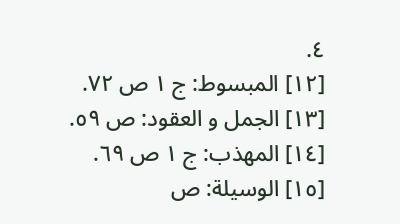٤.
[١٢] المبسوط: ج ١ ص ٧٢.
[١٣] الجمل و العقود: ص ٥٩.
[١٤] المهذب: ج ١ ص ٦٩.
[١٥] الوسيلة: ص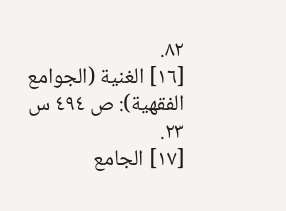٨٢.
[١٦] الغنية (الجوامع الفقهية): ص ٤٩٤ س ٢٣.
[١٧] الجامع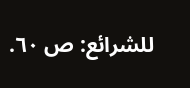للشرائع: ص ٦٠.